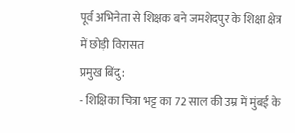पूर्व अभिनेता से शिक्षक बने जमशेदपुर के शिक्षा क्षेत्र में छोड़ी विरासत
प्रमुख बिंदु:
- शिक्षिका चित्रा भट्ट का 72 साल की उम्र में मुंबई के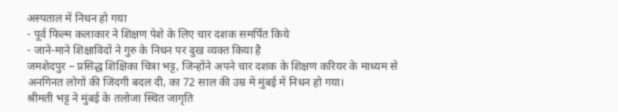अस्पताल में निधन हो गया
- पूर्व फिल्म कलाकार ने शिक्षण पेशे के लिए चार दशक समर्पित किये
- जाने-माने शिक्षाविदों ने गुरु के निधन पर दुख व्यक्त किया है
जमशेदपुर – प्रसिद्ध शिक्षिका चित्रा भट्ट, जिन्होंने अपने चार दशक के शिक्षण करियर के माध्यम से अनगिनत लोगों की जिंदगी बदल दी, का 72 साल की उम्र में मुंबई में निधन हो गया।
श्रीमती भट्ट ने मुंबई के तलोजा स्थित जागृति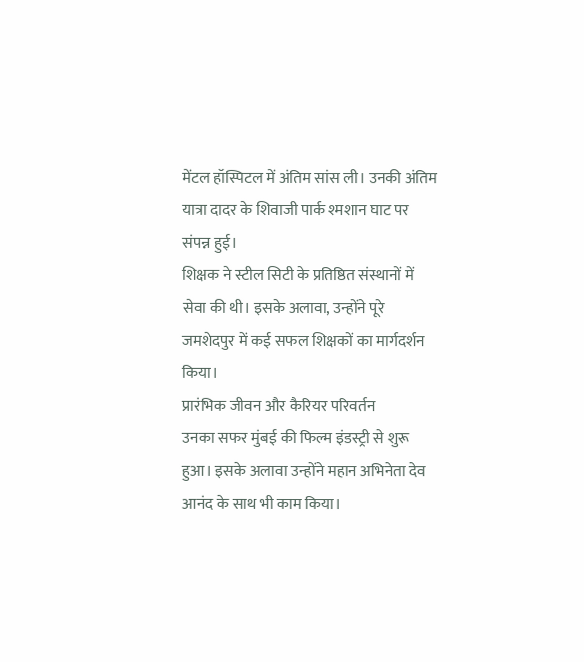मेंटल हॉस्पिटल में अंतिम सांस ली। उनकी अंतिम यात्रा दादर के शिवाजी पार्क श्मशान घाट पर संपन्न हुई।
शिक्षक ने स्टील सिटी के प्रतिष्ठित संस्थानों में सेवा की थी। इसके अलावा, उन्होंने पूरे जमशेदपुर में कई सफल शिक्षकों का मार्गदर्शन किया।
प्रारंभिक जीवन और कैरियर परिवर्तन
उनका सफर मुंबई की फिल्म इंडस्ट्री से शुरू हुआ। इसके अलावा उन्होंने महान अभिनेता देव आनंद के साथ भी काम किया।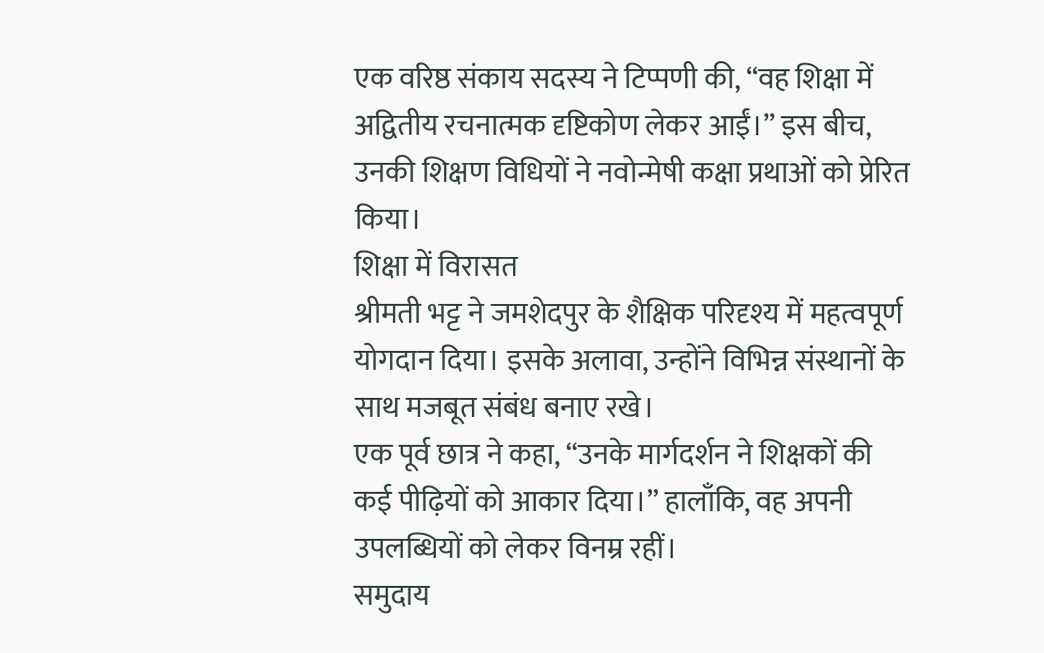एक वरिष्ठ संकाय सदस्य ने टिप्पणी की, “वह शिक्षा में अद्वितीय रचनात्मक दृष्टिकोण लेकर आईं।” इस बीच, उनकी शिक्षण विधियों ने नवोन्मेषी कक्षा प्रथाओं को प्रेरित किया।
शिक्षा में विरासत
श्रीमती भट्ट ने जमशेदपुर के शैक्षिक परिदृश्य में महत्वपूर्ण योगदान दिया। इसके अलावा, उन्होंने विभिन्न संस्थानों के साथ मजबूत संबंध बनाए रखे।
एक पूर्व छात्र ने कहा, “उनके मार्गदर्शन ने शिक्षकों की कई पीढ़ियों को आकार दिया।” हालाँकि, वह अपनी उपलब्धियों को लेकर विनम्र रहीं।
समुदाय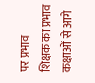पर प्रभाव
शिक्षक का प्रभाव कक्षाओं से आगे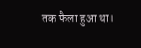तक फैला हुआ था।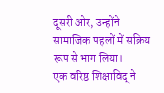दूसरी ओर, उन्होंने सामाजिक पहलों में सक्रिय रूप से भाग लिया।
एक वरिष्ठ शिक्षाविद् ने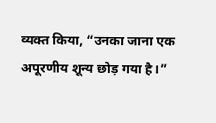व्यक्त किया, “उनका जाना एक अपूरणीय शून्य छोड़ गया है।”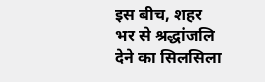इस बीच, शहर भर से श्रद्धांजलि देने का सिलसिला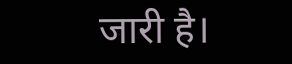जारी है।